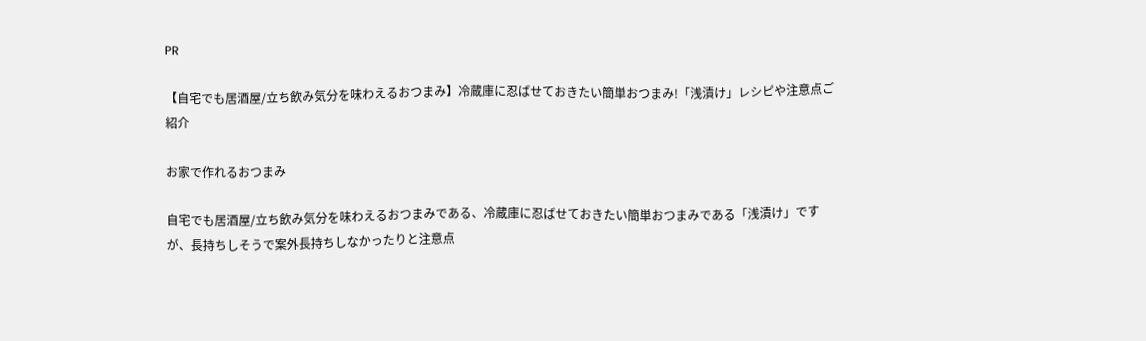PR

【自宅でも居酒屋/立ち飲み気分を味わえるおつまみ】冷蔵庫に忍ばせておきたい簡単おつまみ!「浅漬け」レシピや注意点ご紹介

お家で作れるおつまみ

自宅でも居酒屋/立ち飲み気分を味わえるおつまみである、冷蔵庫に忍ばせておきたい簡単おつまみである「浅漬け」ですが、長持ちしそうで案外長持ちしなかったりと注意点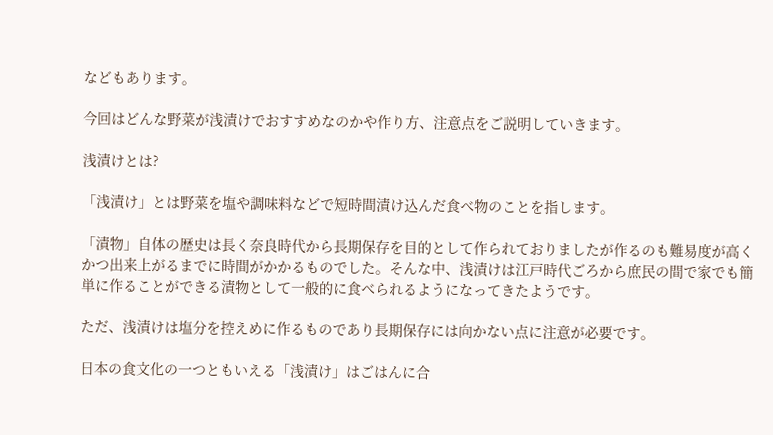などもあります。

今回はどんな野菜が浅漬けでおすすめなのかや作り方、注意点をご説明していきます。

浅漬けとは?

「浅漬け」とは野菜を塩や調味料などで短時間漬け込んだ食べ物のことを指します。

「漬物」自体の歴史は長く奈良時代から長期保存を目的として作られておりましたが作るのも難易度が高くかつ出来上がるまでに時間がかかるものでした。そんな中、浅漬けは江戸時代ごろから庶民の間で家でも簡単に作ることができる漬物として一般的に食べられるようになってきたようです。

ただ、浅漬けは塩分を控えめに作るものであり長期保存には向かない点に注意が必要です。

日本の食文化の一つともいえる「浅漬け」はごはんに合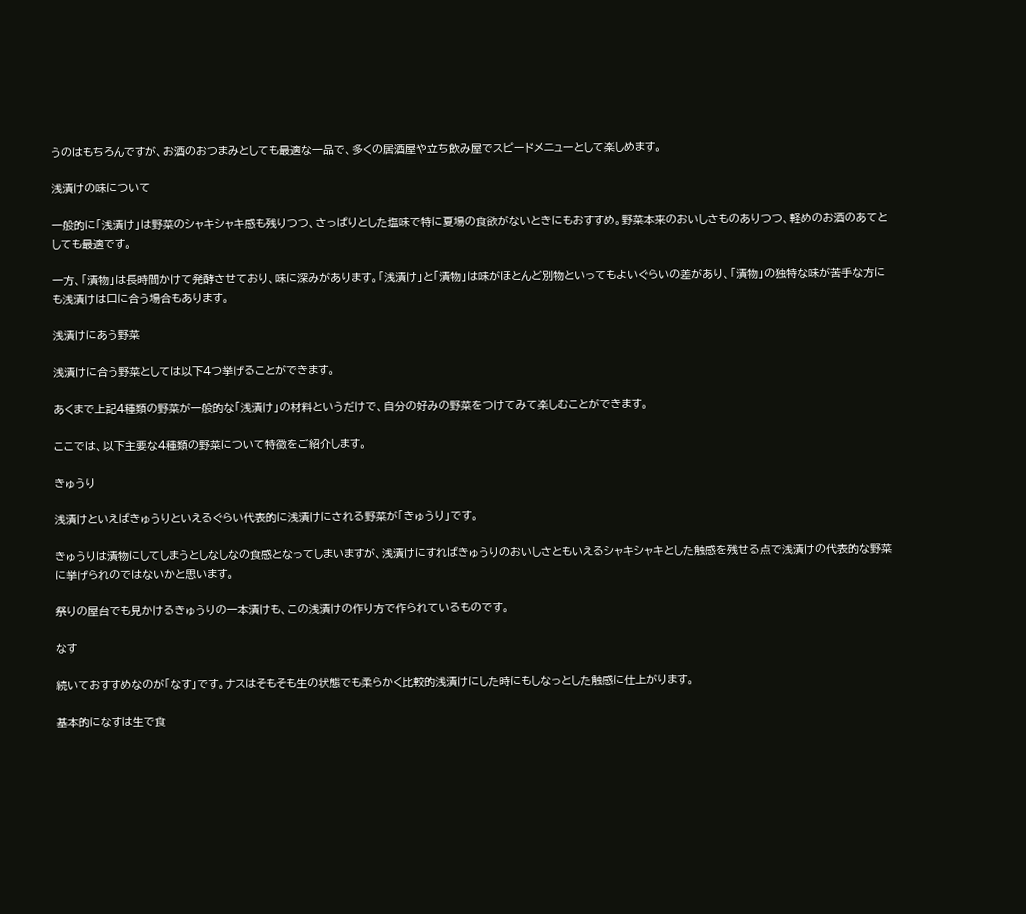うのはもちろんですが、お酒のおつまみとしても最適な一品で、多くの居酒屋や立ち飲み屋でスピードメニューとして楽しめます。

浅漬けの味について

一般的に「浅漬け」は野菜のシャキシャキ感も残りつつ、さっぱりとした塩味で特に夏場の食欲がないときにもおすすめ。野菜本来のおいしさものありつつ、軽めのお酒のあてとしても最適です。

一方、「漬物」は長時間かけて発酵させており、味に深みがあります。「浅漬け」と「漬物」は味がほとんど別物といってもよいぐらいの差があり、「漬物」の独特な味が苦手な方にも浅漬けは口に合う場合もあります。

浅漬けにあう野菜

浅漬けに合う野菜としては以下4つ挙げることができます。

あくまで上記4種類の野菜が一般的な「浅漬け」の材料というだけで、自分の好みの野菜をつけてみて楽しむことができます。

ここでは、以下主要な4種類の野菜について特徴をご紹介します。

きゅうり

浅漬けといえばきゅうりといえるぐらい代表的に浅漬けにされる野菜が「きゅうり」です。

きゅうりは漬物にしてしまうとしなしなの食感となってしまいますが、浅漬けにすればきゅうりのおいしさともいえるシャキシャキとした触感を残せる点で浅漬けの代表的な野菜に挙げられのではないかと思います。

祭りの屋台でも見かけるきゅうりの一本漬けも、この浅漬けの作り方で作られているものです。

なす

続いておすすめなのが「なす」です。ナスはそもそも生の状態でも柔らかく比較的浅漬けにした時にもしなっとした触感に仕上がります。

基本的になすは生で食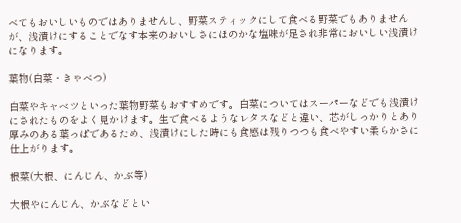べてもおいしいものではありませんし、野菜スティックにして食べる野菜でもありませんが、浅漬けにすることでなす本来のおいしさにほのかな塩味が足され非常においしい浅漬けになります。

葉物(白菜・きゃべつ)

白菜やキャベツといった葉物野菜もおすすめです。白菜についてはスーパーなどでも浅漬けにされたものをよく見かけます。生で食べるようなレタスなどと違い、芯がしっかりとあり厚みのある葉っぱであるため、浅漬けにした時にも食感は残りつつも食べやすい柔らかさに仕上がります。

根菜(大根、にんじん、かぶ等)

大根やにんじん、かぶなどとい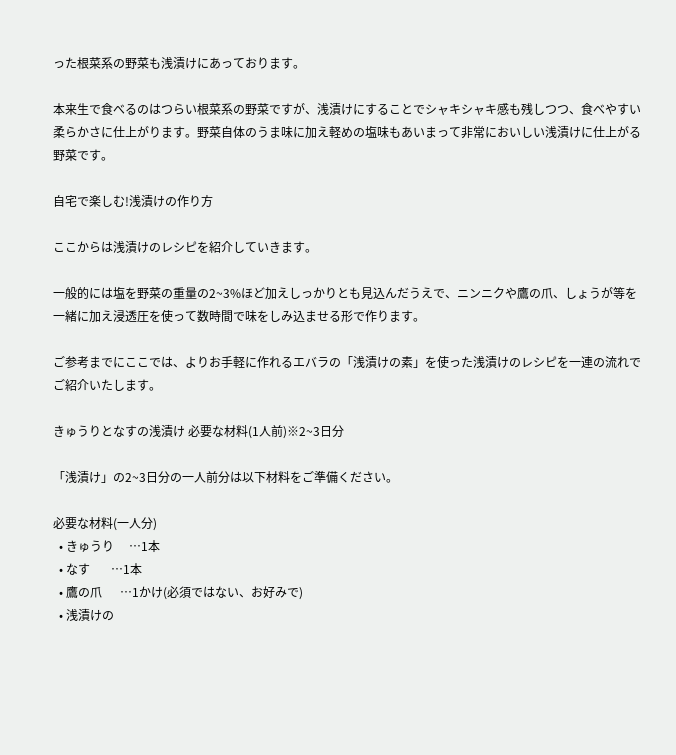った根菜系の野菜も浅漬けにあっております。

本来生で食べるのはつらい根菜系の野菜ですが、浅漬けにすることでシャキシャキ感も残しつつ、食べやすい柔らかさに仕上がります。野菜自体のうま味に加え軽めの塩味もあいまって非常においしい浅漬けに仕上がる野菜です。

自宅で楽しむ!浅漬けの作り方

ここからは浅漬けのレシピを紹介していきます。

一般的には塩を野菜の重量の2~3%ほど加えしっかりとも見込んだうえで、ニンニクや鷹の爪、しょうが等を一緒に加え浸透圧を使って数時間で味をしみ込ませる形で作ります。

ご参考までにここでは、よりお手軽に作れるエバラの「浅漬けの素」を使った浅漬けのレシピを一連の流れでご紹介いたします。

きゅうりとなすの浅漬け 必要な材料(1人前)※2~3日分

「浅漬け」の2~3日分の一人前分は以下材料をご準備ください。

必要な材料(一人分)
  • きゅうり     …1本
  • なす       …1本
  • 鷹の爪      …1かけ(必須ではない、お好みで)
  • 浅漬けの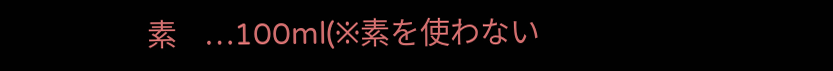素    …100ml(※素を使わない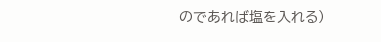のであれば塩を入れる)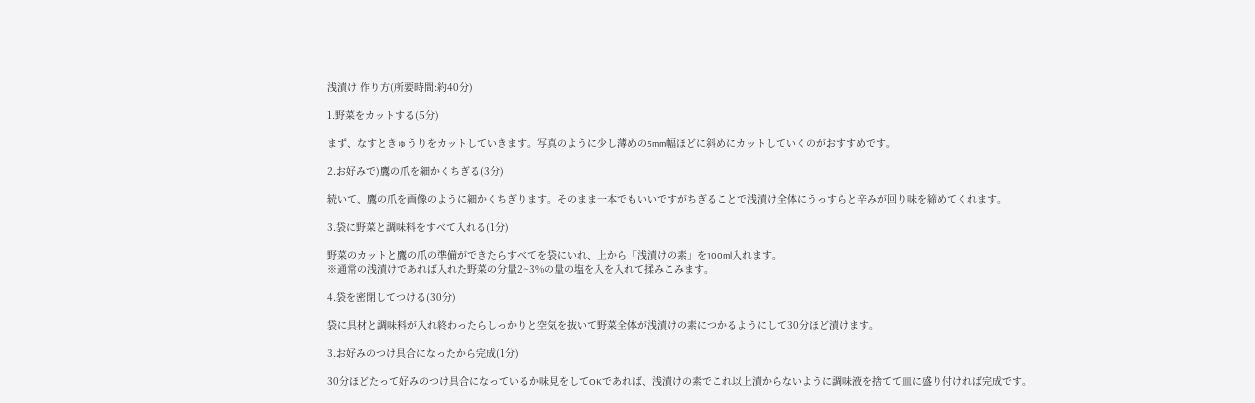浅漬け 作り方(所要時間:約40分)

1.野菜をカットする(5分)

まず、なすときゅうりをカットしていきます。写真のように少し薄めの5mm幅ほどに斜めにカットしていくのがおすすめです。

2.お好みで)鷹の爪を細かくちぎる(3分)

続いて、鷹の爪を画像のように細かくちぎります。そのまま一本でもいいですがちぎることで浅漬け全体にうっすらと辛みが回り味を締めてくれます。

3.袋に野菜と調味料をすべて入れる(1分)

野菜のカットと鷹の爪の準備ができたらすべてを袋にいれ、上から「浅漬けの素」を100ml入れます。
※通常の浅漬けであれば入れた野菜の分量2~3%の量の塩を入を入れて揉みこみます。

4.袋を密閉してつける(30分)

袋に具材と調味料が入れ終わったらしっかりと空気を抜いて野菜全体が浅漬けの素につかるようにして30分ほど漬けます。

3.お好みのつけ具合になったから完成(1分)

30分ほどたって好みのつけ具合になっているか味見をしてOKであれば、浅漬けの素でこれ以上漬からないように調味液を捨てて皿に盛り付ければ完成です。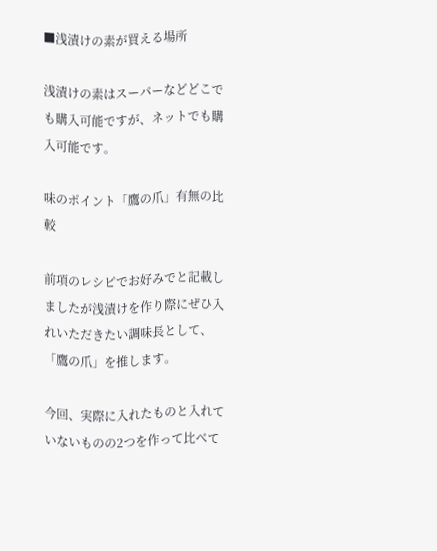■浅漬けの素が買える場所

浅漬けの素はスーパーなどどこでも購入可能ですが、ネットでも購入可能です。

味のポイント「鷹の爪」有無の比較

前項のレシピでお好みでと記載しましたが浅漬けを作り際にぜひ入れいただきたい調味長として、「鷹の爪」を推します。

今回、実際に入れたものと入れていないものの2つを作って比べて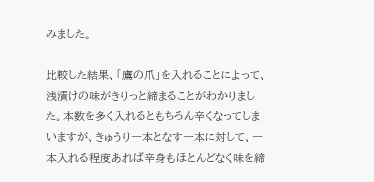みました。

比較した結果、「鷹の爪」を入れることによって、浅漬けの味がきりっと締まることがわかりました。本数を多く入れるともちろん辛くなってしまいますが、きゅうり一本となす一本に対して、一本入れる程度あれば辛身もほとんどなく味を締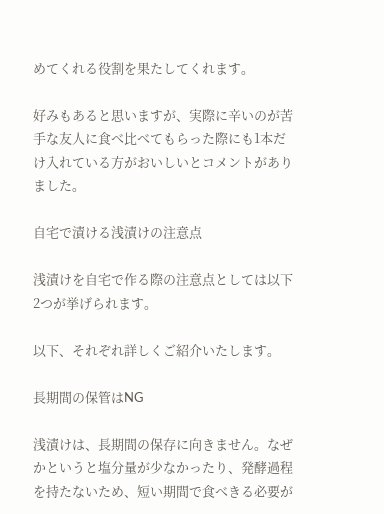めてくれる役割を果たしてくれます。

好みもあると思いますが、実際に辛いのが苦手な友人に食べ比べてもらった際にも1本だけ入れている方がおいしいとコメントがありました。

自宅で漬ける浅漬けの注意点

浅漬けを自宅で作る際の注意点としては以下2つが挙げられます。

以下、それぞれ詳しくご紹介いたします。

長期間の保管はNG

浅漬けは、長期間の保存に向きません。なぜかというと塩分量が少なかったり、発酵過程を持たないため、短い期間で食べきる必要が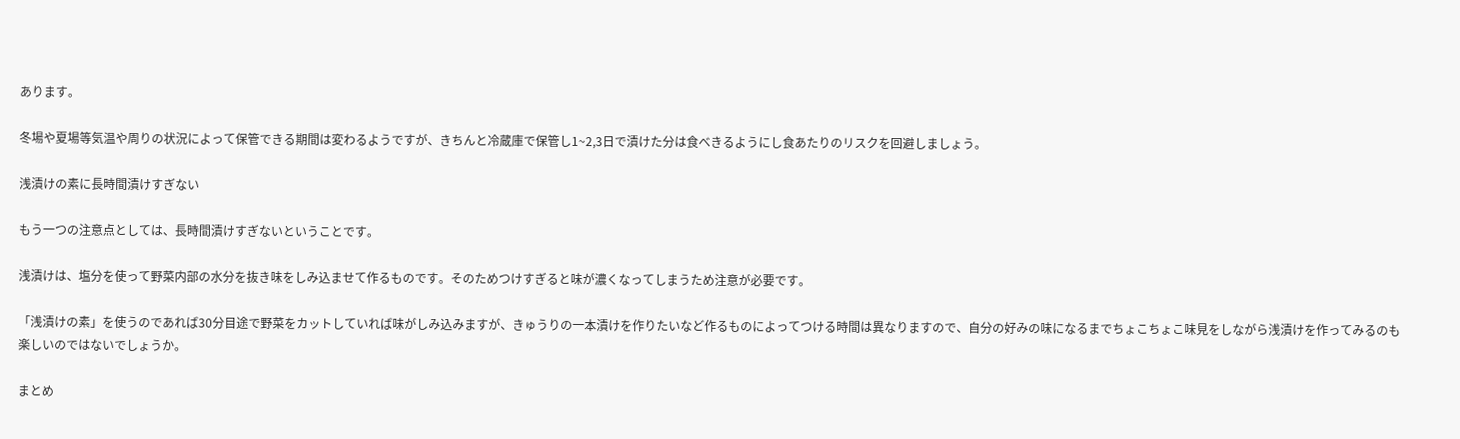あります。

冬場や夏場等気温や周りの状況によって保管できる期間は変わるようですが、きちんと冷蔵庫で保管し1~2,3日で漬けた分は食べきるようにし食あたりのリスクを回避しましょう。

浅漬けの素に長時間漬けすぎない

もう一つの注意点としては、長時間漬けすぎないということです。

浅漬けは、塩分を使って野菜内部の水分を抜き味をしみ込ませて作るものです。そのためつけすぎると味が濃くなってしまうため注意が必要です。

「浅漬けの素」を使うのであれば30分目途で野菜をカットしていれば味がしみ込みますが、きゅうりの一本漬けを作りたいなど作るものによってつける時間は異なりますので、自分の好みの味になるまでちょこちょこ味見をしながら浅漬けを作ってみるのも楽しいのではないでしょうか。

まとめ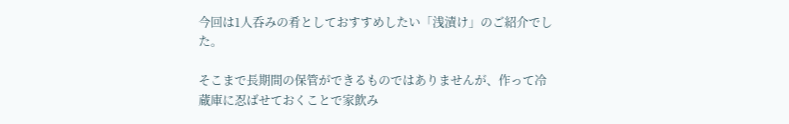今回は1人呑みの肴としておすすめしたい「浅漬け」のご紹介でした。

そこまで長期間の保管ができるものではありませんが、作って冷蔵庫に忍ばせておくことで家飲み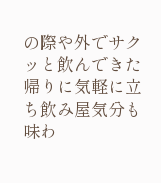の際や外でサクッと飲んできた帰りに気軽に立ち飲み屋気分も味わ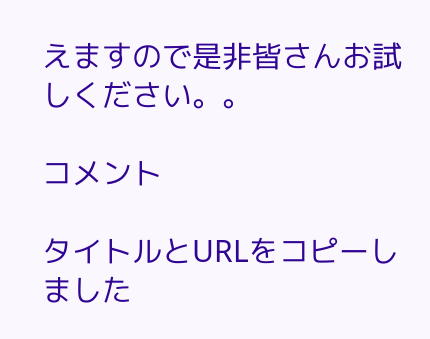えますので是非皆さんお試しください。。

コメント

タイトルとURLをコピーしました